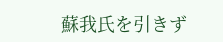蘇我氏を引きず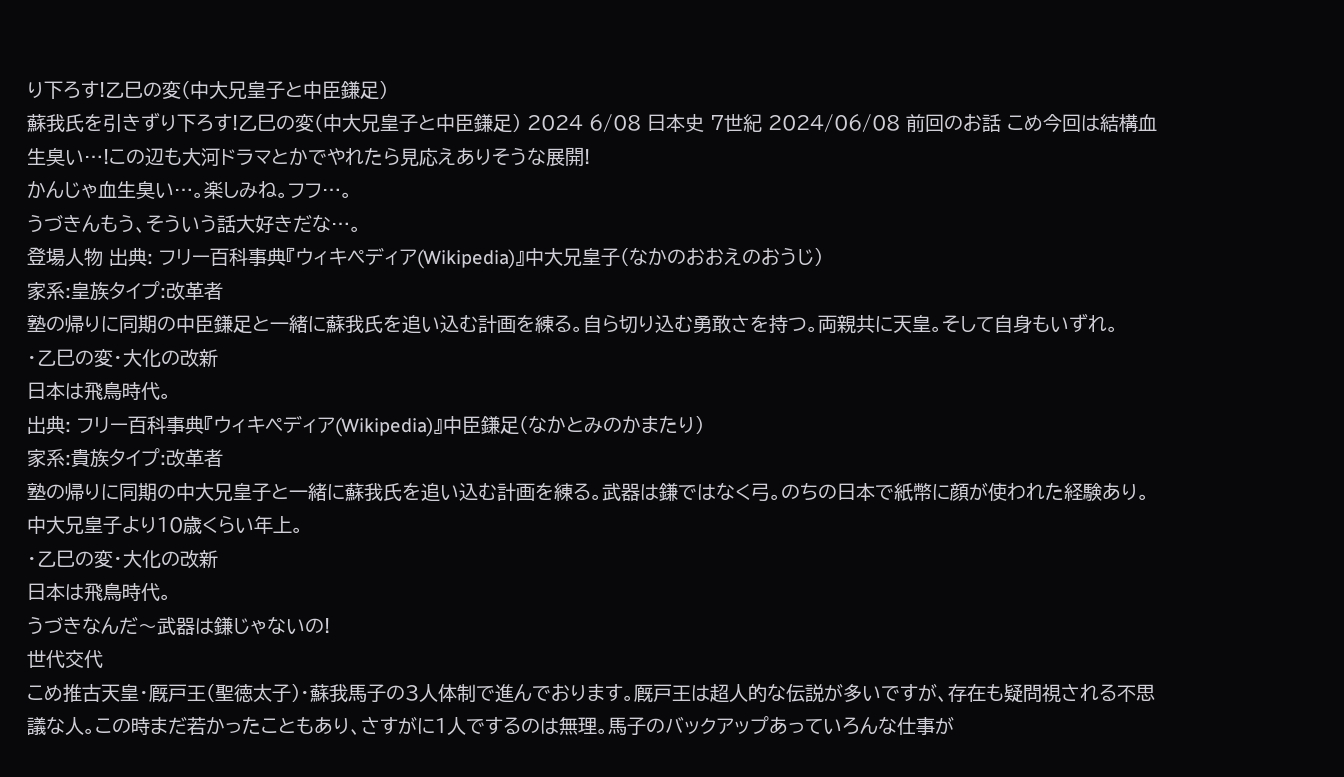り下ろす!乙巳の変(中大兄皇子と中臣鎌足)
蘇我氏を引きずり下ろす!乙巳の変(中大兄皇子と中臣鎌足) 2024 6/08 日本史 7世紀 2024/06/08 前回のお話 こめ今回は結構血生臭い…!この辺も大河ドラマとかでやれたら見応えありそうな展開!
かんじゃ血生臭い…。楽しみね。フフ…。
うづきんもう、そういう話大好きだな…。
登場人物 出典: フリー百科事典『ウィキペディア(Wikipedia)』中大兄皇子(なかのおおえのおうじ)
家系:皇族タイプ:改革者
塾の帰りに同期の中臣鎌足と一緒に蘇我氏を追い込む計画を練る。自ら切り込む勇敢さを持つ。両親共に天皇。そして自身もいずれ。
・乙巳の変・大化の改新
日本は飛鳥時代。
出典: フリー百科事典『ウィキペディア(Wikipedia)』中臣鎌足(なかとみのかまたり)
家系:貴族タイプ:改革者
塾の帰りに同期の中大兄皇子と一緒に蘇我氏を追い込む計画を練る。武器は鎌ではなく弓。のちの日本で紙幣に顔が使われた経験あり。中大兄皇子より10歳くらい年上。
・乙巳の変・大化の改新
日本は飛鳥時代。
うづきなんだ〜武器は鎌じゃないの!
世代交代
こめ推古天皇・厩戸王(聖徳太子)・蘇我馬子の3人体制で進んでおります。厩戸王は超人的な伝説が多いですが、存在も疑問視される不思議な人。この時まだ若かったこともあり、さすがに1人でするのは無理。馬子のバックアップあっていろんな仕事が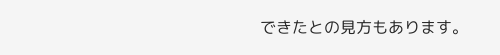できたとの見方もあります。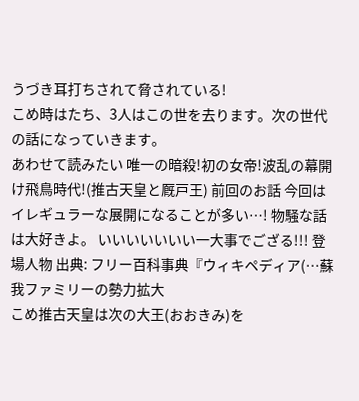うづき耳打ちされて脅されている!
こめ時はたち、3人はこの世を去ります。次の世代の話になっていきます。
あわせて読みたい 唯一の暗殺!初の女帝!波乱の幕開け飛鳥時代!(推古天皇と厩戸王) 前回のお話 今回はイレギュラーな展開になることが多い…! 物騒な話は大好きよ。 いいいいいいい一大事でござる!!! 登場人物 出典: フリー百科事典『ウィキペディア(…蘇我ファミリーの勢力拡大
こめ推古天皇は次の大王(おおきみ)を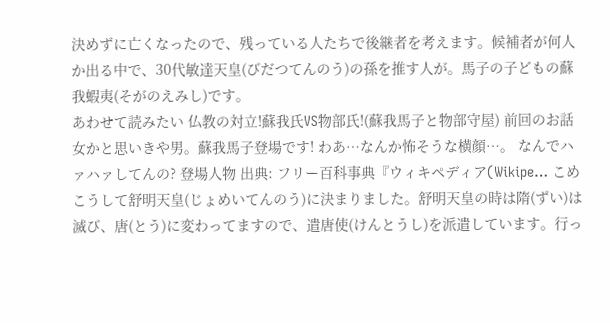決めずに亡くなったので、残っている人たちで後継者を考えます。候補者が何人か出る中で、30代敏達天皇(びだつてんのう)の孫を推す人が。馬子の子どもの蘇我蝦夷(そがのえみし)です。
あわせて読みたい 仏教の対立!蘇我氏VS物部氏!(蘇我馬子と物部守屋) 前回のお話 女かと思いきや男。蘇我馬子登場です! わあ…なんか怖そうな横顔…。 なんでハァハァしてんの? 登場人物 出典: フリー百科事典『ウィキペディア(Wikipe… こめこうして舒明天皇(じょめいてんのう)に決まりました。舒明天皇の時は隋(ずい)は滅び、唐(とう)に変わってますので、遣唐使(けんとうし)を派遣しています。行っ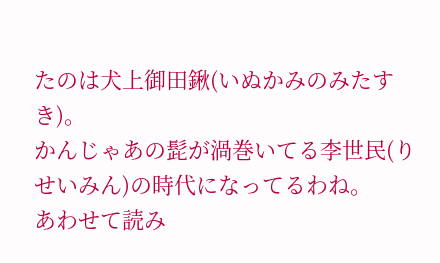たのは犬上御田鍬(いぬかみのみたすき)。
かんじゃあの髭が渦巻いてる李世民(りせいみん)の時代になってるわね。
あわせて読み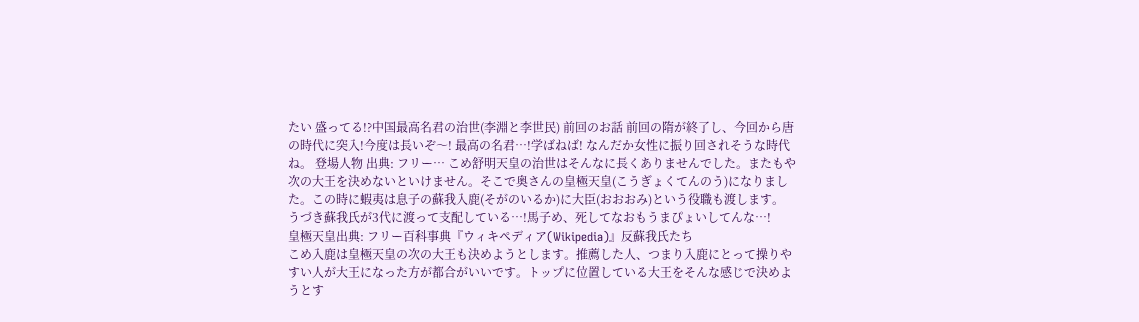たい 盛ってる!?中国最高名君の治世(李淵と李世民) 前回のお話 前回の隋が終了し、今回から唐の時代に突入!今度は長いぞ〜! 最高の名君…!学ばねば! なんだか女性に振り回されそうな時代ね。 登場人物 出典: フリー… こめ舒明天皇の治世はそんなに長くありませんでした。またもや次の大王を決めないといけません。そこで奥さんの皇極天皇(こうぎょくてんのう)になりました。この時に蝦夷は息子の蘇我入鹿(そがのいるか)に大臣(おおおみ)という役職も渡します。
うづき蘇我氏が3代に渡って支配している…!馬子め、死してなおもうまぴょいしてんな…!
皇極天皇出典: フリー百科事典『ウィキペディア(Wikipedia)』反蘇我氏たち
こめ入鹿は皇極天皇の次の大王も決めようとします。推薦した人、つまり入鹿にとって操りやすい人が大王になった方が都合がいいです。トップに位置している大王をそんな感じで決めようとす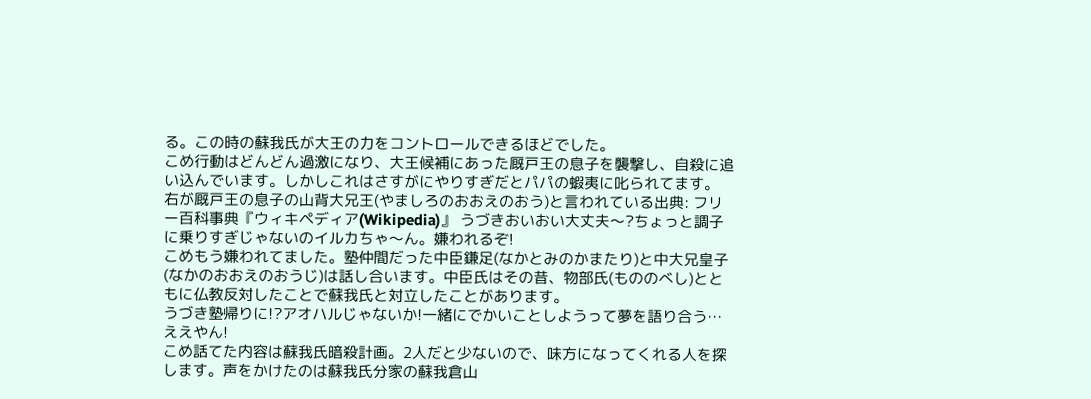る。この時の蘇我氏が大王の力をコントロールできるほどでした。
こめ行動はどんどん過激になり、大王候補にあった厩戸王の息子を襲撃し、自殺に追い込んでいます。しかしこれはさすがにやりすぎだとパパの蝦夷に叱られてます。
右が厩戸王の息子の山背大兄王(やましろのおおえのおう)と言われている出典: フリー百科事典『ウィキペディア(Wikipedia)』 うづきおいおい大丈夫〜?ちょっと調子に乗りすぎじゃないのイルカちゃ〜ん。嫌われるぞ!
こめもう嫌われてました。塾仲間だった中臣鎌足(なかとみのかまたり)と中大兄皇子(なかのおおえのおうじ)は話し合います。中臣氏はその昔、物部氏(もののべし)とともに仏教反対したことで蘇我氏と対立したことがあります。
うづき塾帰りに!?アオハルじゃないか!一緒にでかいことしようって夢を語り合う…ええやん!
こめ話てた内容は蘇我氏暗殺計画。2人だと少ないので、味方になってくれる人を探します。声をかけたのは蘇我氏分家の蘇我倉山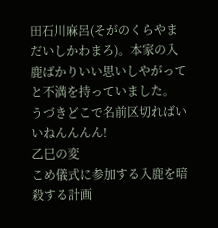田石川麻呂(そがのくらやまだいしかわまろ)。本家の入鹿ばかりいい思いしやがってと不満を持っていました。
うづきどこで名前区切ればいいねんんんん!
乙巳の変
こめ儀式に参加する入鹿を暗殺する計画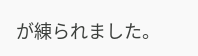が練られました。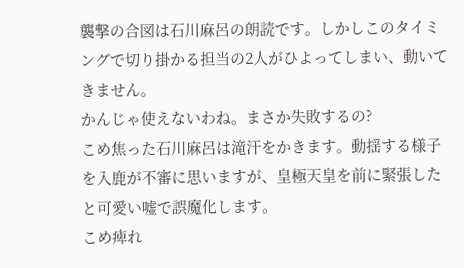襲撃の合図は石川麻呂の朗読です。しかしこのタイミングで切り掛かる担当の2人がひよってしまい、動いてきません。
かんじゃ使えないわね。まさか失敗するの?
こめ焦った石川麻呂は滝汗をかきます。動揺する様子を入鹿が不審に思いますが、皇極天皇を前に緊張したと可愛い嘘で誤魔化します。
こめ痺れ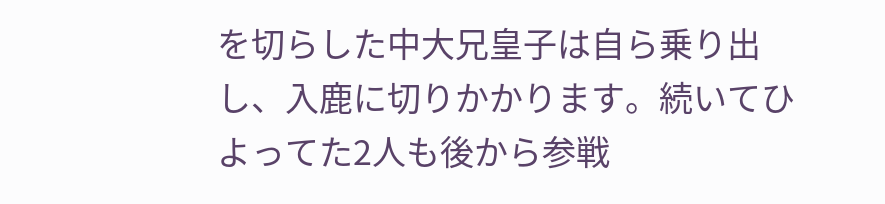を切らした中大兄皇子は自ら乗り出し、入鹿に切りかかります。続いてひよってた2人も後から参戦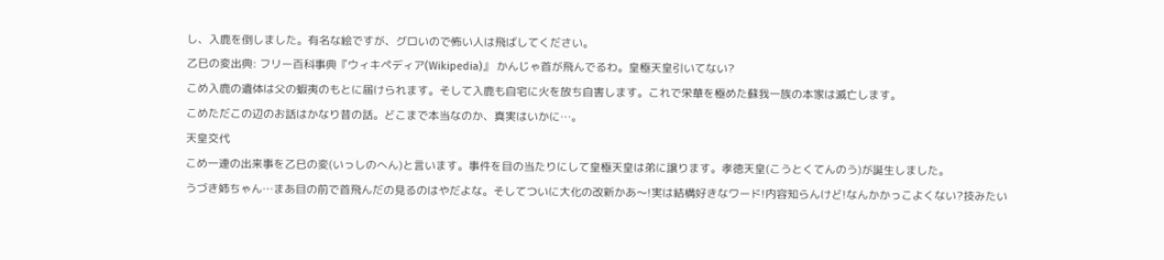し、入鹿を倒しました。有名な絵ですが、グロいので怖い人は飛ばしてください。
乙巳の変出典: フリー百科事典『ウィキペディア(Wikipedia)』 かんじゃ首が飛んでるわ。皇極天皇引いてない?
こめ入鹿の遺体は父の蝦夷のもとに届けられます。そして入鹿も自宅に火を放ち自害します。これで栄華を極めた蘇我一族の本家は滅亡します。
こめただこの辺のお話はかなり昔の話。どこまで本当なのか、真実はいかに…。
天皇交代
こめ一連の出来事を乙巳の変(いっしのへん)と言います。事件を目の当たりにして皇極天皇は弟に譲ります。孝徳天皇(こうとくてんのう)が誕生しました。
うづき姉ちゃん…まあ目の前で首飛んだの見るのはやだよな。そしてついに大化の改新かあ〜!実は結構好きなワード!内容知らんけど!なんかかっこよくない?技みたい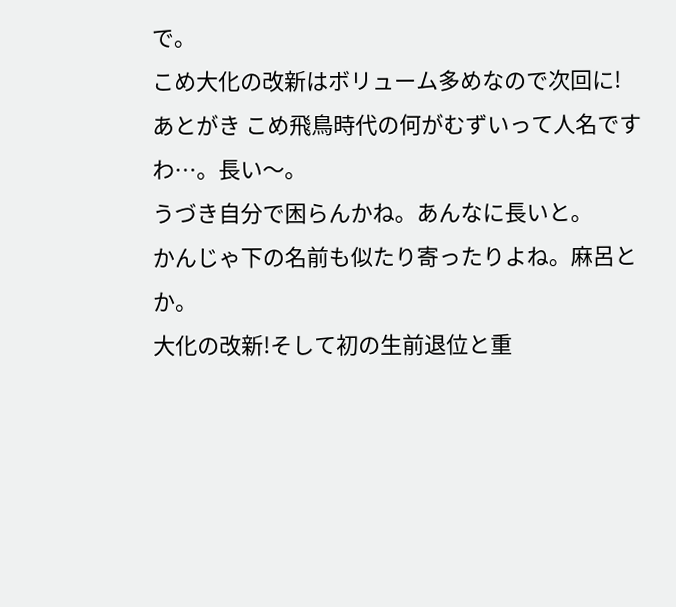で。
こめ大化の改新はボリューム多めなので次回に!
あとがき こめ飛鳥時代の何がむずいって人名ですわ…。長い〜。
うづき自分で困らんかね。あんなに長いと。
かんじゃ下の名前も似たり寄ったりよね。麻呂とか。
大化の改新!そして初の生前退位と重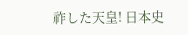祚した天皇! 日本史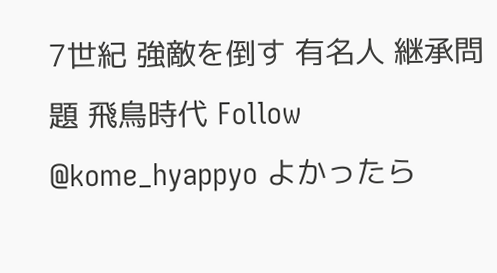7世紀 強敵を倒す 有名人 継承問題 飛鳥時代 Follow @kome_hyappyo よかったら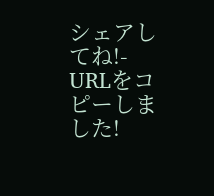シェアしてね!- URLをコピーしました!